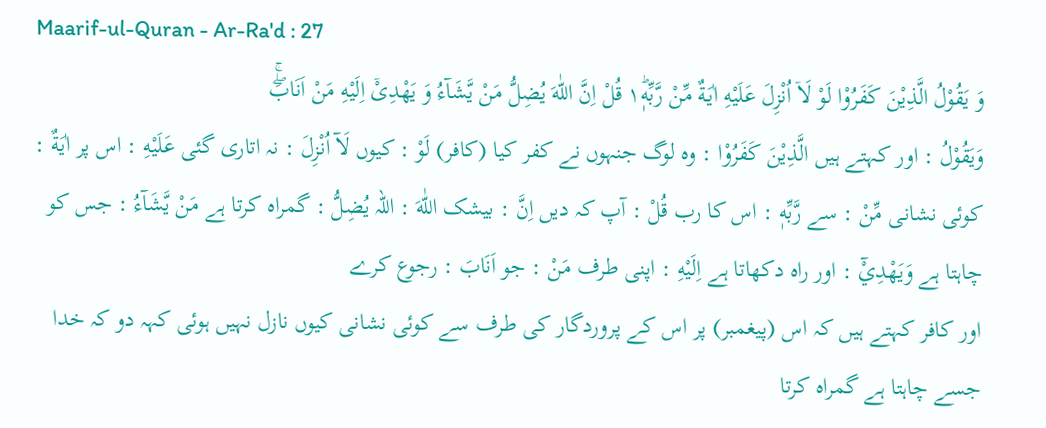Maarif-ul-Quran - Ar-Ra'd : 27
وَ یَقُوْلُ الَّذِیْنَ كَفَرُوْا لَوْ لَاۤ اُنْزِلَ عَلَیْهِ اٰیَةٌ مِّنْ رَّبِّهٖ١ؕ قُلْ اِنَّ اللّٰهَ یُضِلُّ مَنْ یَّشَآءُ وَ یَهْدِیْۤ اِلَیْهِ مَنْ اَنَابَۖۚ
وَيَقُوْلُ : اور کہتے ہیں الَّذِيْنَ كَفَرُوْا : وہ لوگ جنہوں نے کفر کیا (کافر) لَوْ : کیوں لَآ اُنْزِلَ : نہ اتاری گئی عَلَيْهِ : اس پر اٰيَةٌ : کوئی نشانی مِّنْ : سے رَّبِّهٖ : اس کا رب قُلْ : آپ کہ دیں اِنَّ : بیشک اللّٰهَ : اللہ يُضِلُّ : گمراہ کرتا ہے مَنْ يَّشَآءُ : جس کو چاہتا ہے وَيَهْدِيْٓ : اور راہ دکھاتا ہے اِلَيْهِ : اپنی طرف مَنْ : جو اَنَابَ : رجوع کرے
اور کافر کہتے ہیں کہ اس (پیغمبر) پر اس کے پروردگار کی طرف سے کوئی نشانی کیوں نازل نہیں ہوئی کہہ دو کہ خدا جسے چاہتا ہے گمراہ کرتا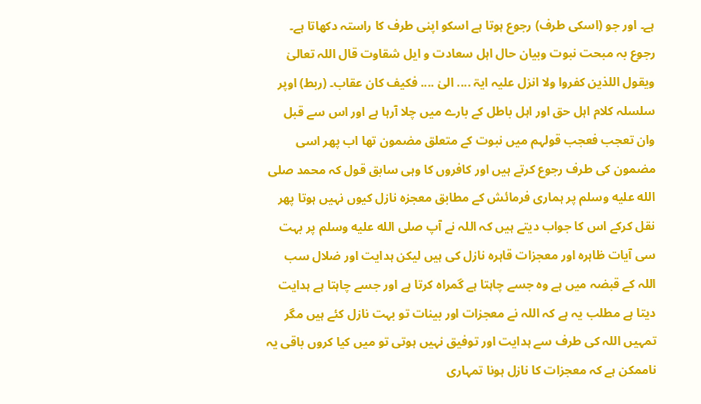ہے۔ اور جو (اسکی طرف) رجوع ہوتا ہے اسکو اپنی طرف کا راستہ دکھاتا ہے۔
رجوع بہ مبحت نبوت وبیان حال اہل سعادت و ایل شقاوت قال اللہ تعالیٰ ویقول اللذین کفروا ولا انزل علیہ ایۃ .... الیٰ .... فکیف کان عقاب۔ (ربط) اوپر سلسلہ کلام اہل حق اور اہل باطل کے بارے میں چلا آرہا ہے اور اس سے قبل وان تعجب فعجب قولہم میں نبوت کے متعلق مضمون تھا اب پھر اسی مضمون کی طرف رجوع کرتے ہیں اور کافروں کا وہی سابق قول کہ محمد صلى الله عليه وسلم پر ہماری فرمائش کے مطابق معجزہ نازل کیوں نہیں ہوتا پھر نقل کرکے اس کا جواب دیتے ہیں کہ اللہ نے آپ صلى الله عليه وسلم پر بہت سی آیات ظاہرہ اور معجزات قاہرہ نازل کی ہیں لیکن ہدایت اور ضلال سب اللہ کے قبضہ میں ہے وہ جسے چاہتا ہے گمراہ کرتا ہے اور جسے چاہتا ہے ہدایت دیتا ہے مطلب یہ ہے کہ اللہ نے معجزات اور بینات تو بہت نازل کئے ہیں مگر تمہیں اللہ کی طرف سے ہدایت اور توفیق نہیں ہوتی تو میں کیا کروں باقی یہ ناممکن ہے کہ معجزات کا نازل ہونا تمہاری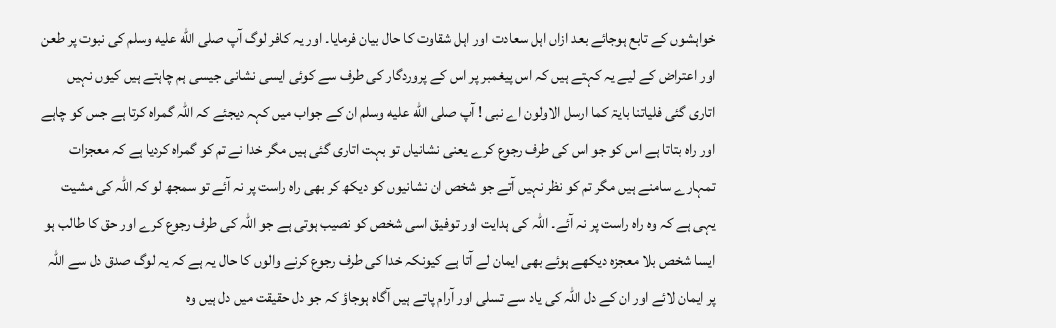خواہشوں کے تابع ہوجائے بعد ازاں اہل سعادت اور اہل شقاوت کا حال بیان فرمایا۔ اور یہ کافر لوگ آپ صلى الله عليه وسلم کی نبوت پر طعن اور اعتراض کے لیے یہ کہتے ہیں کہ اس پیغمبر پر اس کے پروردگار کی طرف سے کوئی ایسی نشانی جیسی ہم چاہتے ہیں کیوں نہیں اتاری گئی فلیاتنا بایۃ کما ارسل الاولون اے نبی ! آپ صلى الله عليه وسلم ان کے جواب میں کہہ دیجئے کہ اللہ گمراہ کرتا ہے جس کو چاہے اور راہ بتاتا ہے اس کو جو اس کی طرف رجوع کرے یعنی نشانیاں تو بہت اتاری گئی ہیں مگر خدا نے تم کو گمراہ کردیا ہے کہ معجزات تمہارے سامنے ہیں مگر تم کو نظر نہیں آتے جو شخص ان نشانیوں کو دیکھ کر بھی راہ راست پر نہ آئے تو سمجھ لو کہ اللہ کی مشیت یہی ہے کہ وہ راہ راست پر نہ آئے۔ اللہ کی ہدایت اور توفیق اسی شخص کو نصیب ہوتی ہے جو اللہ کی طرف رجوع کرے اور حق کا طالب ہو ایسا شخص بلا معجزہ دیکھے ہوئے بھی ایمان لے آتا ہے کیونکہ خدا کی طرف رجوع کرنے والوں کا حال یہ ہے کہ یہ لوگ صدق دل سے اللہ پر ایمان لائے اور ان کے دل اللہ کی یاد سے تسلی اور آرام پاتے ہیں آگاہ ہوجاؤ کہ جو دل حقیقت میں دل ہیں وہ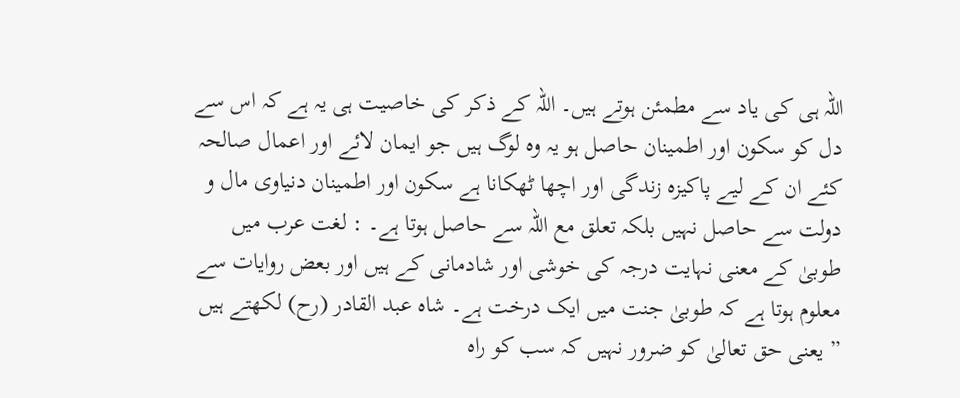اللہ ہی کی یاد سے مطمئن ہوتے ہیں۔ اللہ کے ذکر کی خاصیت ہی یہ ہے کہ اس سے دل کو سکون اور اطمینان حاصل ہو یہ وہ لوگ ہیں جو ایمان لائے اور اعمال صالحہ کئے ان کے لیے پاکیزہ زندگی اور اچھا ٹھکانا ہے سکون اور اطمینان دنیاوی مال و دولت سے حاصل نہیں بلکہ تعلق مع اللہ سے حاصل ہوتا ہے۔ : لغت عرب میں طوبیٰ کے معنی نہایت درجہ کی خوشی اور شادمانی کے ہیں اور بعض روایات سے معلوم ہوتا ہے کہ طوبیٰ جنت میں ایک درخت ہے۔ شاہ عبد القادر (رح) لکھتے ہیں ” یعنی حق تعالیٰ کو ضرور نہیں کہ سب کو راہ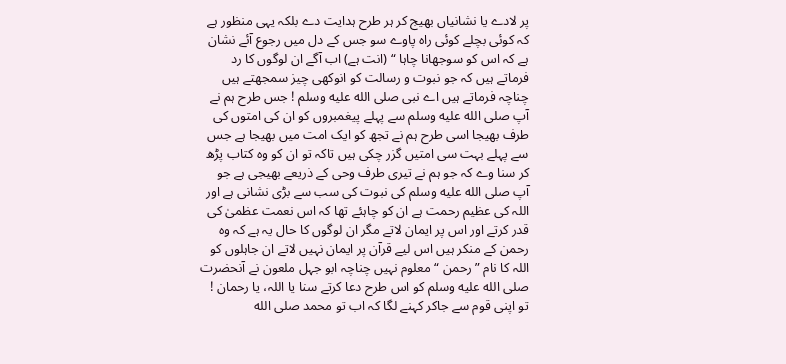پر لادے یا نشانیاں بھیج کر ہر طرح ہدایت دے بلکہ یہی منظور ہے کہ کوئی بچلے کوئی راہ پاوے سو جس کے دل میں رجوع آئے نشان ہے کہ اس کو سوجھانا چاہا “ (انت ہے) اب آگے ان لوگوں کا رد فرماتے ہیں کہ جو نبوت و رسالت کو انوکھی چیز سمجھتے ہیں چناچہ فرماتے ہیں اے نبی صلى الله عليه وسلم ! جس طرح ہم نے آپ صلى الله عليه وسلم سے پہلے پیغمبروں کو ان کی امتوں کی طرف بھیجا اسی طرح ہم نے تجھ کو ایک امت میں بھیجا ہے جس سے پہلے بہت سی امتیں گزر چکی ہیں تاکہ تو ان کو وہ کتاب پڑھ کر سنا وے کہ جو ہم نے تیری طرف وحی کے ذریعے بھیجی ہے جو آپ صلى الله عليه وسلم کی نبوت کی سب سے بڑی نشانی ہے اور اللہ کی عظیم رحمت ہے ان کو چاہئے تھا کہ اس نعمت عظمیٰ کی قدر کرتے اور اس پر ایمان لاتے مگر ان لوگوں کا حال یہ ہے کہ وہ رحمن کے منکر ہیں اس لیے قرآن پر ایمان نہیں لاتے ان جاہلوں کو اللہ کا نام ” رحمن “ معلوم نہیں چناچہ ابو جہل ملعون نے آنحضرت صلى الله عليه وسلم کو اس طرح دعا کرتے سنا یا اللہ، یا رحمان ! تو اپنی قوم سے جاکر کہنے لگا کہ اب تو محمد صلى الله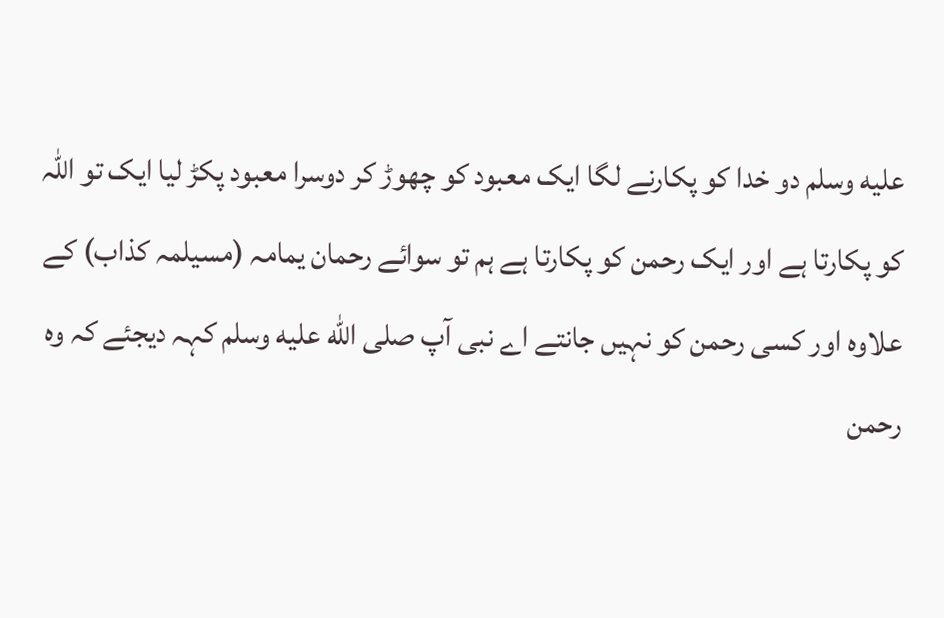عليه وسلم دو خدا کو پکارنے لگا ایک معبود کو چھوڑ کر دوسرا معبود پکڑ لیا ایک تو اللہ کو پکارتا ہے اور ایک رحمن کو پکارتا ہے ہم تو سوائے رحمان یمامہ (مسیلمہ کذاب) کے علاوہ اور کسی رحمن کو نہیں جانتے اے نبی آپ صلى الله عليه وسلم کہہ دیجئے کہ وہ رحمن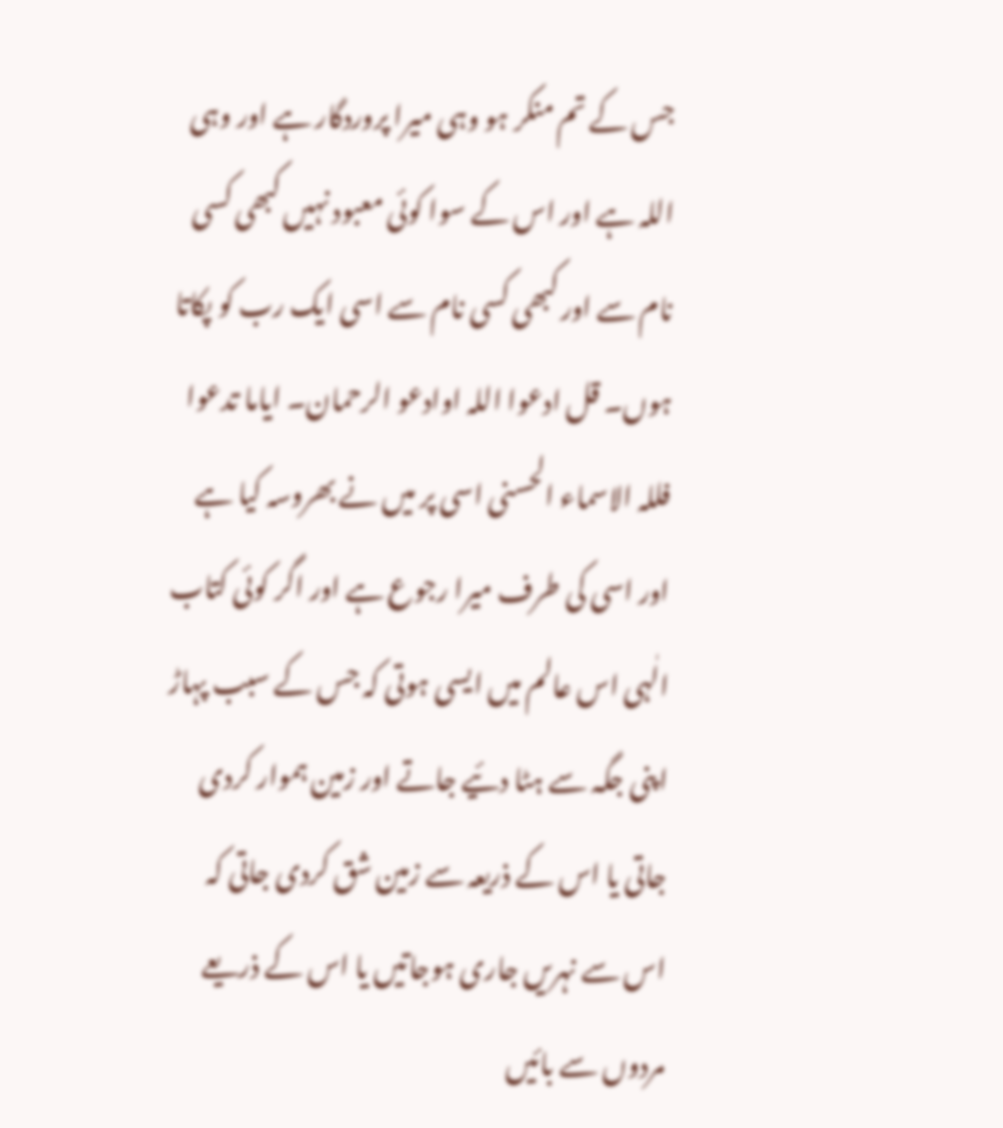جس کے تم منکر ہو وہی میرا پروردگار ہے اور وہی اللہ ہے اور اس کے سوا کوئی معبود نہیں کبھی کسی نام سے اور کبھی کسی نام سے اسی ایک رب کو پکاتا ہوں۔ قل ادعوا اللہ اوادعو الرحمان۔ ایاما تدعوا فللہ الاسماء الحسنی اسی پر میں نے بھروسہ کیا ہے اور اسی کی طرف میرا رجوع ہے اور اگر کوئی کتاب الٰہی اس عالم میں ایسی ہوتی کہ جس کے سبب پہاڑ اپنی جگہ سے ہٹا دئیے جاتے اور زمین ہموار کردی جاتی یا اس کے ذریعہ سے زمین شق کردی جاتی کہ اس سے نہریں جاری ہوجاتیں یا اس کے ذریعے مردوں سے بائیں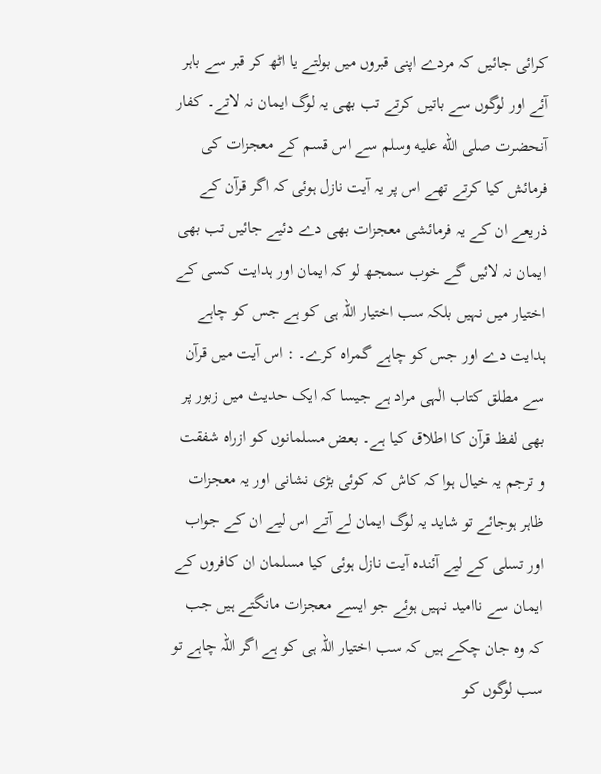کرائی جائیں کہ مردے اپنی قبروں میں بولتے یا اٹھ کر قبر سے باہر آئے اور لوگوں سے باتیں کرتے تب بھی یہ لوگ ایمان نہ لاتے۔ کفار آنحضرت صلى الله عليه وسلم سے اس قسم کے معجزات کی فرمائش کیا کرتے تھے اس پر یہ آیت نازل ہوئی کہ اگر قرآن کے ذریعے ان کے یہ فرمائشی معجزات بھی دے دئیے جائیں تب بھی ایمان نہ لائیں گے خوب سمجھ لو کہ ایمان اور ہدایت کسی کے اختیار میں نہیں بلکہ سب اختیار اللہ ہی کو ہے جس کو چاہے ہدایت دے اور جس کو چاہے گمراہ کرے۔ : اس آیت میں قرآن سے مطلق کتاب الٰہی مراد ہے جیسا کہ ایک حدیث میں زبور پر بھی لفظ قرآن کا اطلاق کیا ہے۔ بعض مسلمانوں کو ازراہ شفقت و ترجم یہ خیال ہوا کہ کاش کہ کوئی بڑی نشانی اور یہ معجزات ظاہر ہوجائے تو شاید یہ لوگ ایمان لے آتے اس لیے ان کے جواب اور تسلی کے لیے آئندہ آیت نازل ہوئی کیا مسلمان ان کافروں کے ایمان سے ناامید نہیں ہوئے جو ایسے معجزات مانگتے ہیں جب کہ وہ جان چکے ہیں کہ سب اختیار اللہ ہی کو ہے اگر اللہ چاہے تو سب لوگوں کو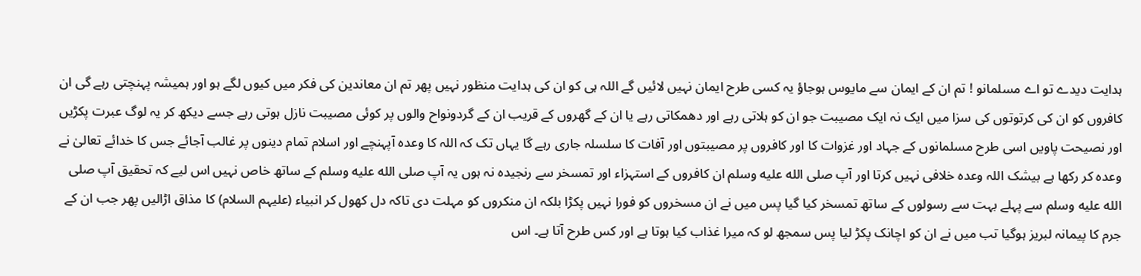ہدایت دیدے تو اے مسلمانو ! تم ان کے ایمان سے مایوس ہوجاؤ یہ کسی طرح ایمان نہیں لائیں گے اللہ ہی کو ان کی ہدایت منظور نہیں پھر تم ان معاندین کی فکر میں کیوں لگے ہو اور ہمیشہ پہنچتی رہے گی ان کافروں کو ان کی کرتوتوں کی سزا میں ایک نہ ایک مصیبت جو ان کو ہلاتی رہے اور دھمکاتی رہے یا ان کے گھروں کے قریب ان کے گردونواح والوں پر کوئی مصیبت نازل ہوتی رہے جسے دیکھ کر یہ لوگ عبرت پکڑیں اور نصیحت پاویں اسی طرح مسلمانوں کے جہاد اور غزوات کا اور کافروں پر مصیبتوں اور آفات کا سلسلہ جاری رہے گا یہاں تک کہ اللہ کا وعدہ آپہنچے اور اسلام تمام دینوں پر غالب آجائے جس کا خدائے تعالیٰ نے وعدہ کر رکھا ہے بیشک اللہ وعدہ خلافی نہیں کرتا اور آپ صلى الله عليه وسلم ان کافروں کے استہزاء اور تمسخر سے رنجیدہ نہ ہوں یہ آپ صلى الله عليه وسلم کے ساتھ خاص نہیں اس لیے کہ تحقیق آپ صلى الله عليه وسلم سے پہلے بہت سے رسولوں کے ساتھ تمسخر کیا گیا پس میں نے ان مسخروں کو فورا نہیں پکڑا بلکہ ان منکروں کو مہلت دی تاکہ دل کھول کر انبیاء (علیہم السلام) کا مذاق اڑالیں پھر جب ان کے جرم کا پیمانہ لبریز ہوگیا تب میں نے ان کو اچانک پکڑ لیا پس سمجھ لو کہ میرا غذاب کیا ہوتا ہے اور کس طرح آتا ہے۔ اس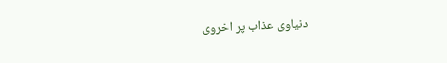دنیاوی عذاب پر اخروی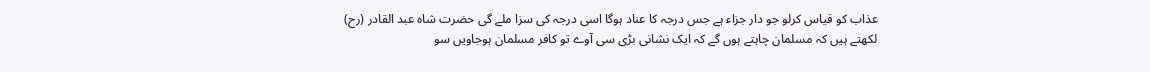عذاب کو قیاس کرلو جو دار جزاء ہے جس درجہ کا عناد ہوگا اسی درجہ کی سزا ملے گی حضرت شاہ عبد القادر (رح) لکھتے ہیں کہ مسلمان چاہتے ہوں گے کہ ایک نشانی بڑی سی آوے تو کافر مسلمان ہوجاویں سو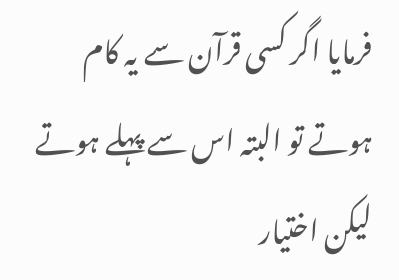فرمایا اگر کسی قرآن سے یہ کام ہوتے تو البتہ اس سے پہلے ہوتے لیکن اختیار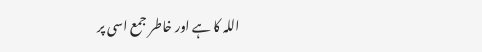اللہ کا ہے اور خاطر جمع اسی پر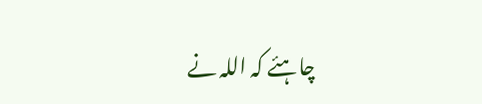چاہئے کہ اللہ نے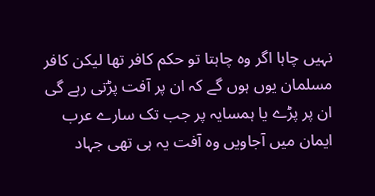نہیں چاہا اگر وہ چاہتا تو حکم کافر تھا لیکن کافر مسلمان یوں ہوں گے کہ ان پر آفت پڑتی رہے گی ان پر پڑے یا ہمسایہ پر جب تک سارے عرب ایمان میں آجاویں وہ آفت یہ ہی تھی جہاد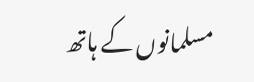مسلمانوں کے ہاتھ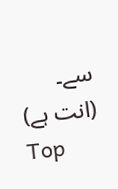سے۔ (انت ہے)
Top